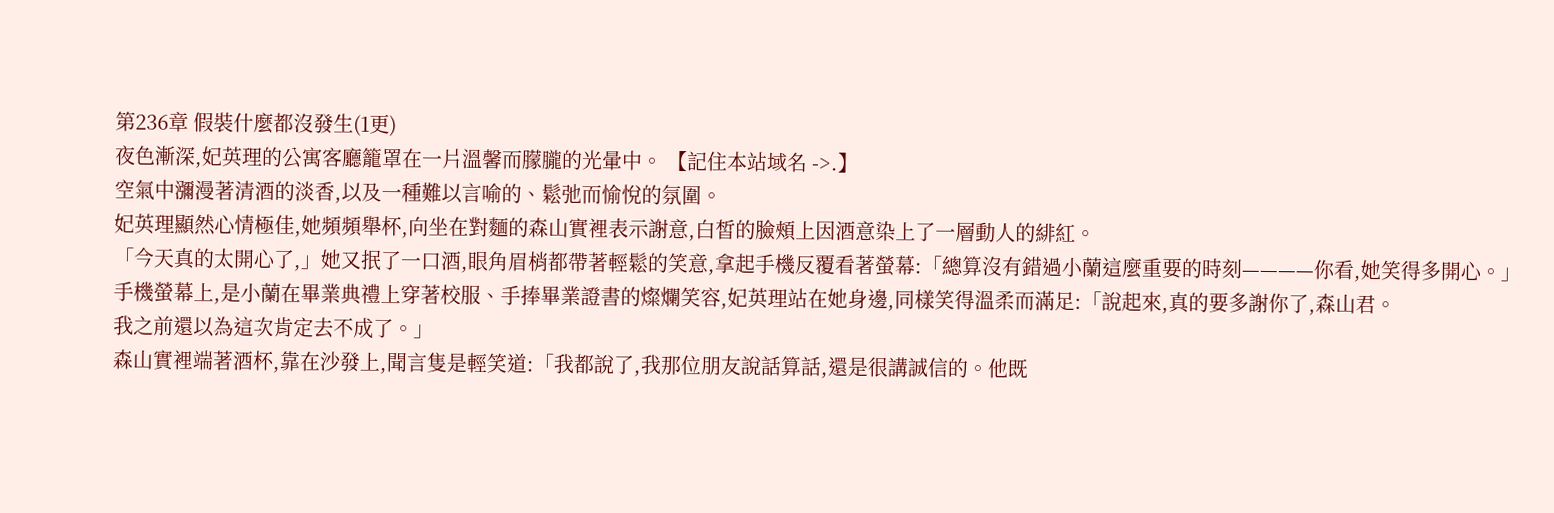第236章 假裝什麼都沒發生(1更)
夜色漸深,妃英理的公寓客廳籠罩在一片溫馨而朦朧的光暈中。 【記住本站域名 ->.】
空氣中瀰漫著清酒的淡香,以及一種難以言喻的、鬆弛而愉悅的氛圍。
妃英理顯然心情極佳,她頻頻舉杯,向坐在對麵的森山實裡表示謝意,白皙的臉頰上因酒意染上了一層動人的緋紅。
「今天真的太開心了,」她又抿了一口酒,眼角眉梢都帶著輕鬆的笑意,拿起手機反覆看著螢幕:「總算沒有錯過小蘭這麼重要的時刻————你看,她笑得多開心。」
手機螢幕上,是小蘭在畢業典禮上穿著校服、手捧畢業證書的燦爛笑容,妃英理站在她身邊,同樣笑得溫柔而滿足:「說起來,真的要多謝你了,森山君。
我之前還以為這次肯定去不成了。」
森山實裡端著酒杯,靠在沙發上,聞言隻是輕笑道:「我都說了,我那位朋友說話算話,還是很講誠信的。他既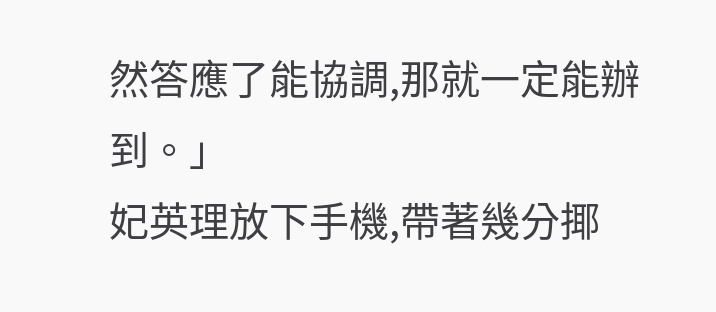然答應了能協調,那就一定能辦到。」
妃英理放下手機,帶著幾分揶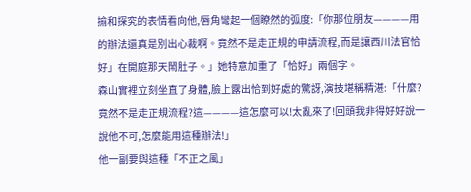揄和探究的表情看向他,唇角彎起一個瞭然的弧度:「你那位朋友————用的辦法還真是別出心裁啊。竟然不是走正規的申請流程,而是讓西川法官恰好」在開庭那天鬧肚子。」她特意加重了「恰好」兩個字。
森山實裡立刻坐直了身體,臉上露出恰到好處的驚訝,演技堪稱精湛:「什麼?竟然不是走正規流程?這————這怎麼可以!太亂來了!回頭我非得好好說一說他不可,怎麼能用這種辦法!」
他一副要與這種「不正之風」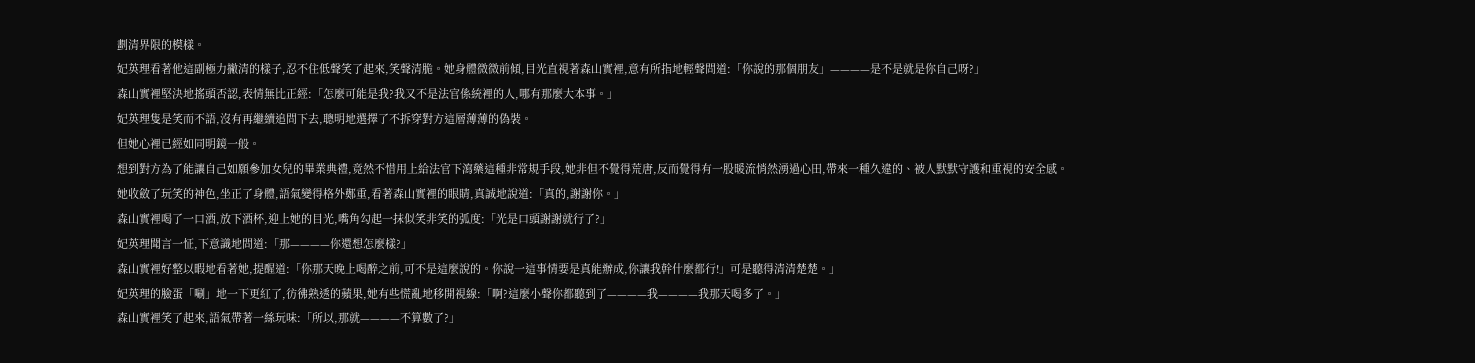劃清界限的模樣。
妃英理看著他這副極力撇清的樣子,忍不住低聲笑了起來,笑聲清脆。她身體微微前傾,目光直視著森山實裡,意有所指地輕聲問道:「你說的那個朋友」————是不是就是你自己呀?」
森山實裡堅決地搖頭否認,表情無比正經:「怎麼可能是我?我又不是法官係統裡的人,哪有那麼大本事。」
妃英理隻是笑而不語,沒有再繼續追問下去,聰明地選擇了不拆穿對方這層薄薄的偽裝。
但她心裡已經如同明鏡一般。
想到對方為了能讓自己如願參加女兒的畢業典禮,竟然不惜用上給法官下瀉藥這種非常規手段,她非但不覺得荒唐,反而覺得有一股暖流悄然湧過心田,帶來一種久違的、被人默默守護和重視的安全感。
她收斂了玩笑的神色,坐正了身體,語氣變得格外鄭重,看著森山實裡的眼睛,真誠地說道:「真的,謝謝你。」
森山實裡喝了一口酒,放下酒杯,迎上她的目光,嘴角勾起一抹似笑非笑的弧度:「光是口頭謝謝就行了?」
妃英理聞言一怔,下意識地問道:「那————你還想怎麼樣?」
森山實裡好整以暇地看著她,提醒道:「你那天晚上喝醉之前,可不是這麼說的。你說一這事情要是真能辦成,你讓我幹什麼都行!」可是聽得清清楚楚。」
妃英理的臉蛋「唰」地一下更紅了,彷彿熟透的蘋果,她有些慌亂地移開視線:「啊?這麼小聲你都聽到了————我————我那天喝多了。」
森山實裡笑了起來,語氣帶著一絲玩味:「所以,那就————不算數了?」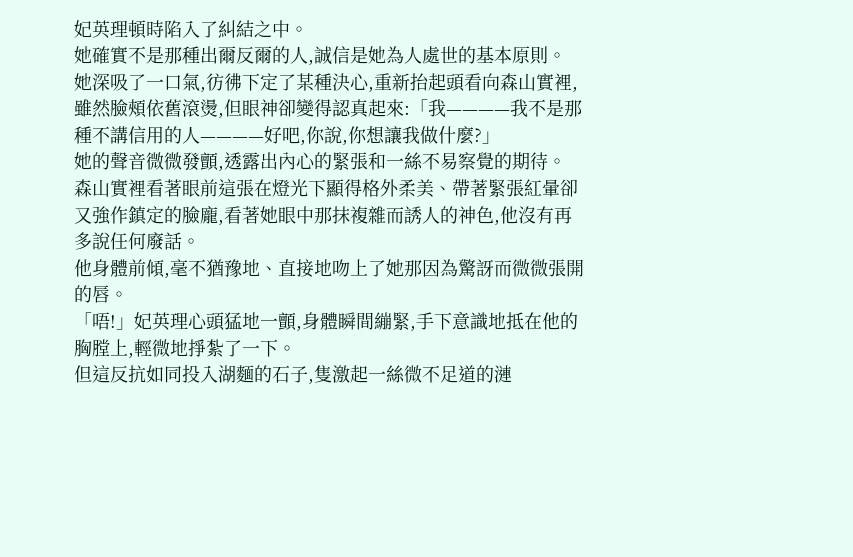妃英理頓時陷入了糾結之中。
她確實不是那種出爾反爾的人,誠信是她為人處世的基本原則。
她深吸了一口氣,彷彿下定了某種決心,重新抬起頭看向森山實裡,雖然臉頰依舊滾燙,但眼神卻變得認真起來:「我————我不是那種不講信用的人————好吧,你說,你想讓我做什麼?」
她的聲音微微發顫,透露出內心的緊張和一絲不易察覺的期待。
森山實裡看著眼前這張在燈光下顯得格外柔美、帶著緊張紅暈卻又強作鎮定的臉龐,看著她眼中那抹複雜而誘人的神色,他沒有再多說任何廢話。
他身體前傾,毫不猶豫地、直接地吻上了她那因為驚訝而微微張開的唇。
「唔!」妃英理心頭猛地一顫,身體瞬間繃緊,手下意識地抵在他的胸膛上,輕微地掙紮了一下。
但這反抗如同投入湖麵的石子,隻激起一絲微不足道的漣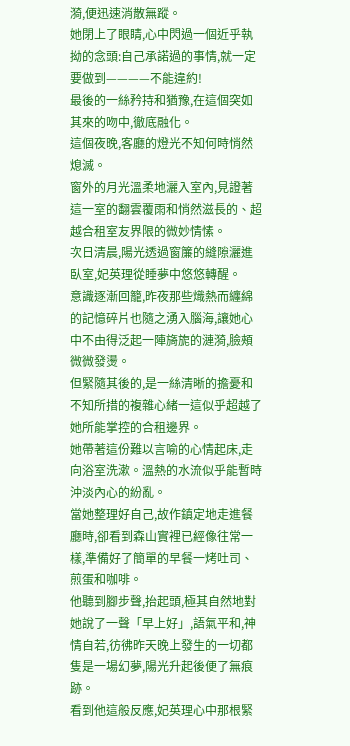漪,便迅速消散無蹤。
她閉上了眼睛,心中閃過一個近乎執拗的念頭:自己承諾過的事情,就一定要做到————不能違約!
最後的一絲矜持和猶豫,在這個突如其來的吻中,徹底融化。
這個夜晚,客廳的燈光不知何時悄然熄滅。
窗外的月光溫柔地灑入室內,見證著這一室的翻雲覆雨和悄然滋長的、超越合租室友界限的微妙情愫。
次日清晨,陽光透過窗簾的縫隙灑進臥室,妃英理從睡夢中悠悠轉醒。
意識逐漸回籠,昨夜那些熾熱而纏綿的記憶碎片也隨之湧入腦海,讓她心中不由得泛起一陣旖旎的漣漪,臉頰微微發燙。
但緊隨其後的,是一絲清晰的擔憂和不知所措的複雜心緒一這似乎超越了她所能掌控的合租邊界。
她帶著這份難以言喻的心情起床,走向浴室洗漱。溫熱的水流似乎能暫時沖淡內心的紛亂。
當她整理好自己,故作鎮定地走進餐廳時,卻看到森山實裡已經像往常一樣,準備好了簡單的早餐一烤吐司、煎蛋和咖啡。
他聽到腳步聲,抬起頭,極其自然地對她說了一聲「早上好」,語氣平和,神情自若,彷彿昨天晚上發生的一切都隻是一場幻夢,陽光升起後便了無痕跡。
看到他這般反應,妃英理心中那根緊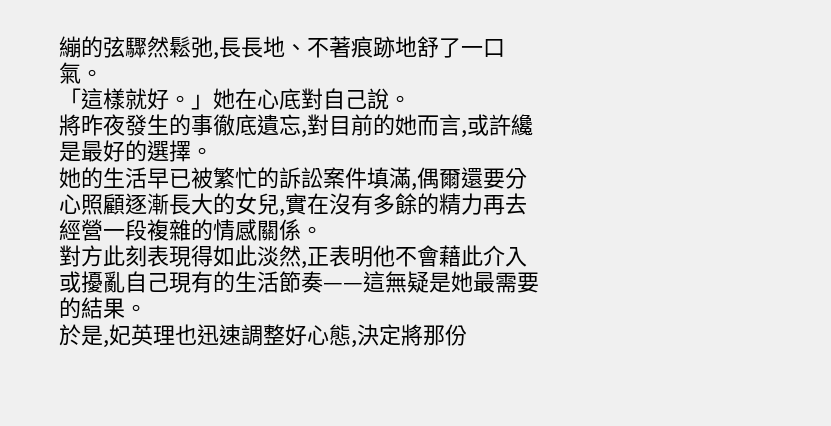繃的弦驟然鬆弛,長長地、不著痕跡地舒了一口氣。
「這樣就好。」她在心底對自己說。
將昨夜發生的事徹底遺忘,對目前的她而言,或許纔是最好的選擇。
她的生活早已被繁忙的訴訟案件填滿,偶爾還要分心照顧逐漸長大的女兒,實在沒有多餘的精力再去經營一段複雜的情感關係。
對方此刻表現得如此淡然,正表明他不會藉此介入或擾亂自己現有的生活節奏——這無疑是她最需要的結果。
於是,妃英理也迅速調整好心態,決定將那份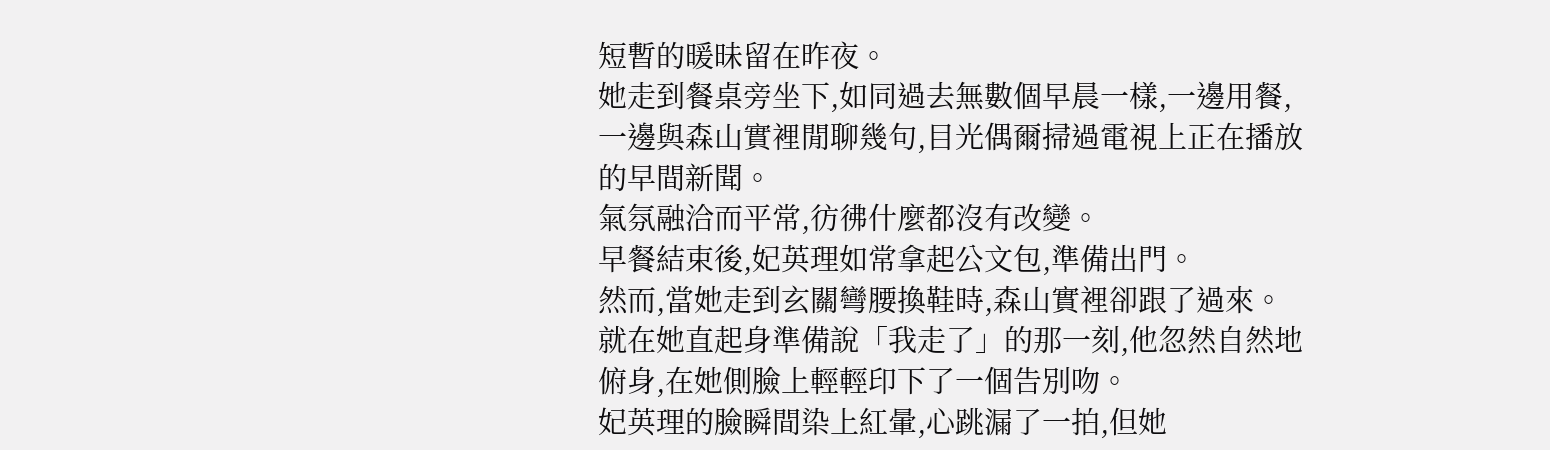短暫的暖昧留在昨夜。
她走到餐桌旁坐下,如同過去無數個早晨一樣,一邊用餐,一邊與森山實裡閒聊幾句,目光偶爾掃過電視上正在播放的早間新聞。
氣氛融洽而平常,彷彿什麼都沒有改變。
早餐結束後,妃英理如常拿起公文包,準備出門。
然而,當她走到玄關彎腰換鞋時,森山實裡卻跟了過來。
就在她直起身準備說「我走了」的那一刻,他忽然自然地俯身,在她側臉上輕輕印下了一個告別吻。
妃英理的臉瞬間染上紅暈,心跳漏了一拍,但她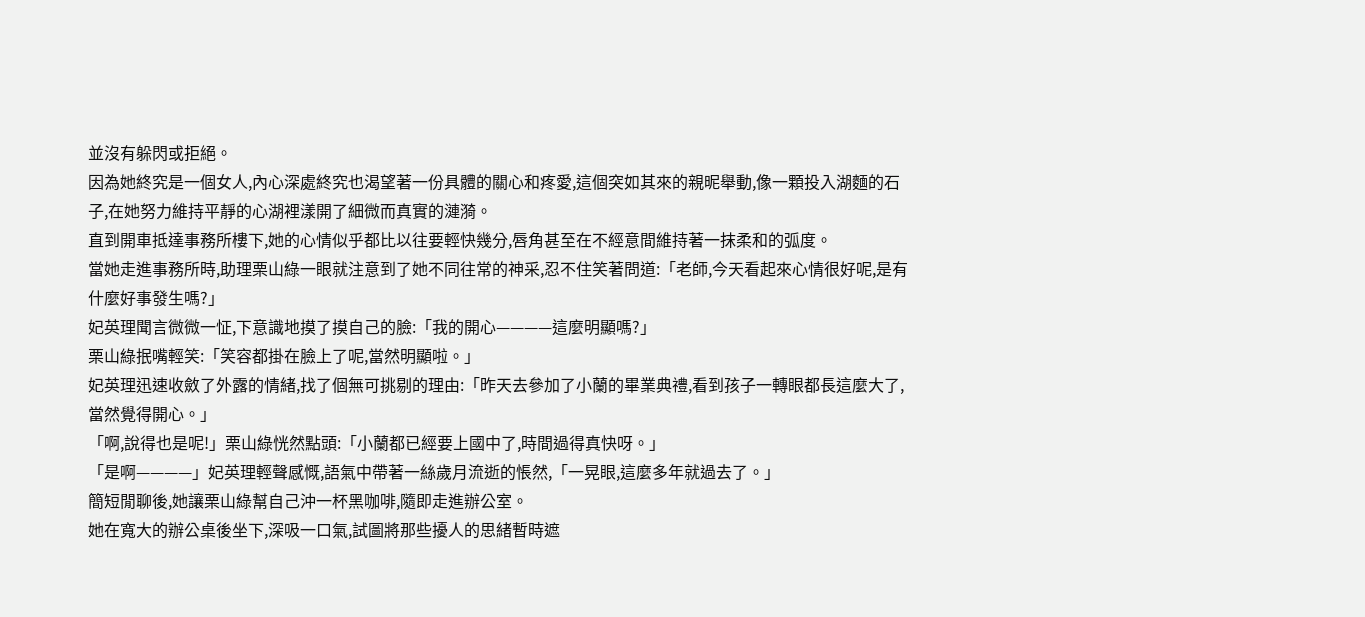並沒有躲閃或拒絕。
因為她終究是一個女人,內心深處終究也渴望著一份具體的關心和疼愛,這個突如其來的親昵舉動,像一顆投入湖麵的石子,在她努力維持平靜的心湖裡漾開了細微而真實的漣漪。
直到開車抵達事務所樓下,她的心情似乎都比以往要輕快幾分,唇角甚至在不經意間維持著一抹柔和的弧度。
當她走進事務所時,助理栗山綠一眼就注意到了她不同往常的神采,忍不住笑著問道:「老師,今天看起來心情很好呢,是有什麼好事發生嗎?」
妃英理聞言微微一怔,下意識地摸了摸自己的臉:「我的開心————這麼明顯嗎?」
栗山綠抿嘴輕笑:「笑容都掛在臉上了呢,當然明顯啦。」
妃英理迅速收斂了外露的情緒,找了個無可挑剔的理由:「昨天去參加了小蘭的畢業典禮,看到孩子一轉眼都長這麼大了,當然覺得開心。」
「啊,說得也是呢!」栗山綠恍然點頭:「小蘭都已經要上國中了,時間過得真快呀。」
「是啊————」妃英理輕聲感慨,語氣中帶著一絲歲月流逝的悵然,「一晃眼,這麼多年就過去了。」
簡短閒聊後,她讓栗山綠幫自己沖一杯黑咖啡,隨即走進辦公室。
她在寬大的辦公桌後坐下,深吸一口氣,試圖將那些擾人的思緒暫時遮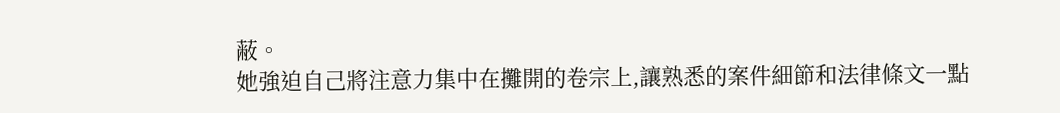蔽。
她強迫自己將注意力集中在攤開的卷宗上,讓熟悉的案件細節和法律條文一點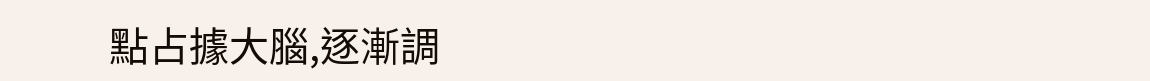點占據大腦,逐漸調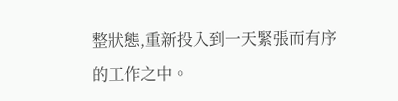整狀態,重新投入到一天緊張而有序的工作之中。